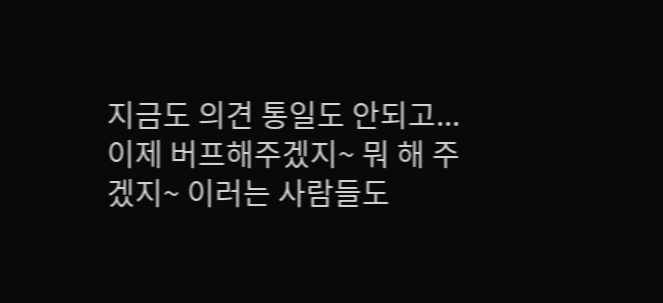지금도 의견 통일도 안되고...
이제 버프해주겠지~ 뭐 해 주겠지~ 이러는 사람들도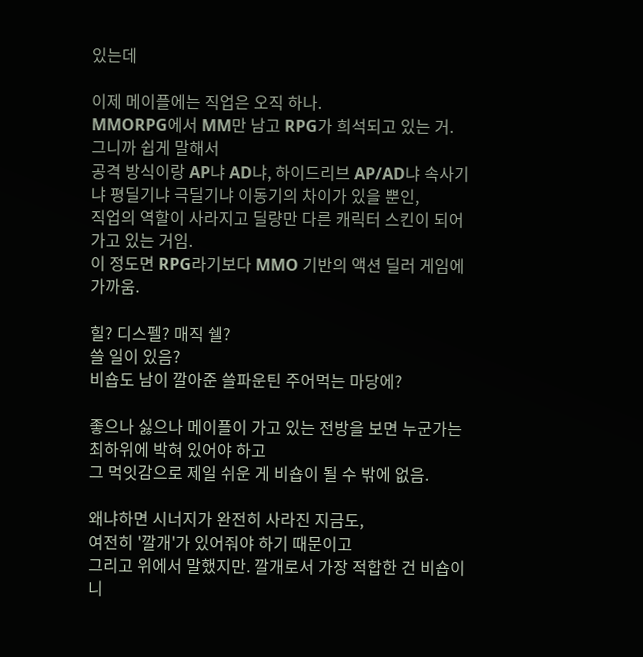있는데

이제 메이플에는 직업은 오직 하나.
MMORPG에서 MM만 남고 RPG가 희석되고 있는 거.
그니까 쉽게 말해서
공격 방식이랑 AP냐 AD냐, 하이드리브 AP/AD냐 속사기냐 평딜기냐 극딜기냐 이동기의 차이가 있을 뿐인,
직업의 역할이 사라지고 딜량만 다른 캐릭터 스킨이 되어가고 있는 거임.
이 정도면 RPG라기보다 MMO 기반의 액션 딜러 게임에 가까움.

힐? 디스펠? 매직 쉘?
쓸 일이 있음?
비숍도 남이 깔아준 쓸파운틴 주어먹는 마당에?

좋으나 싫으나 메이플이 가고 있는 전방을 보면 누군가는 최하위에 박혀 있어야 하고
그 먹잇감으로 제일 쉬운 게 비숍이 될 수 밖에 없음.

왜냐하면 시너지가 완전히 사라진 지금도,
여전히 '깔개'가 있어줘야 하기 때문이고
그리고 위에서 말했지만. 깔개로서 가장 적합한 건 비숍이니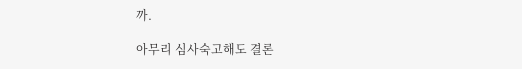까.

아무리 심사숙고해도 결론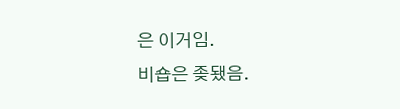은 이거임.
비숍은 좆됐음.